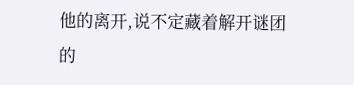他的离开,说不定藏着解开谜团的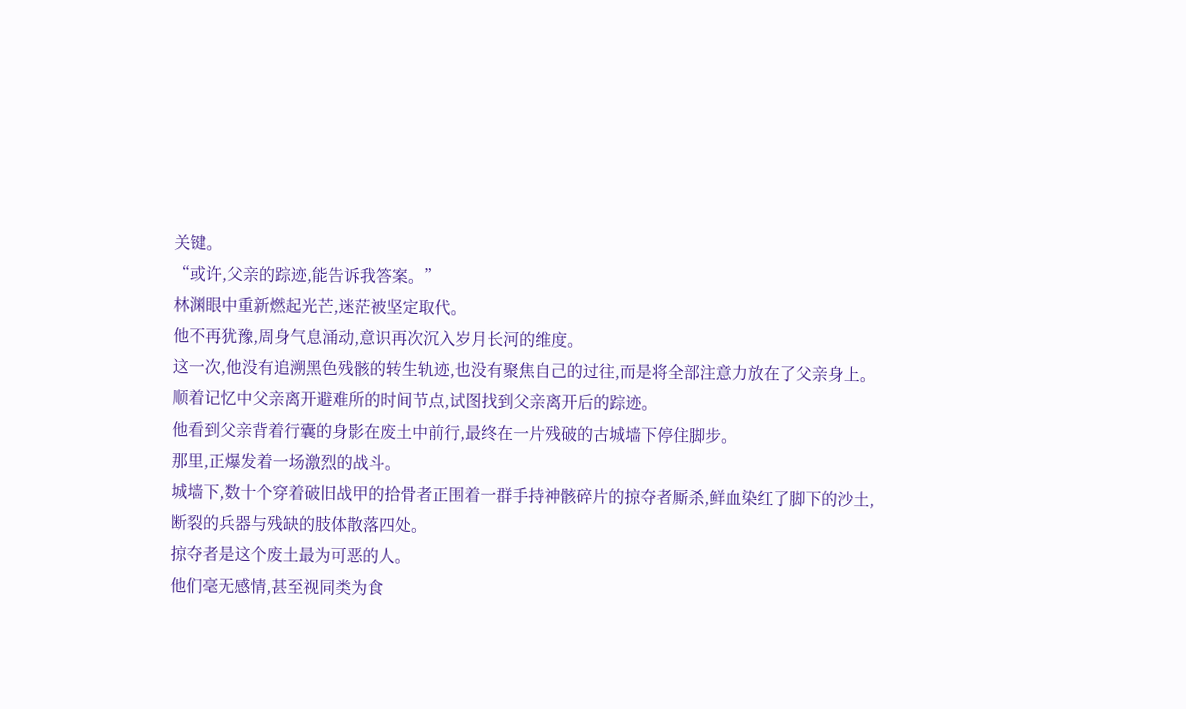关键。
“或许,父亲的踪迹,能告诉我答案。”
林渊眼中重新燃起光芒,迷茫被坚定取代。
他不再犹豫,周身气息涌动,意识再次沉入岁月长河的维度。
这一次,他没有追溯黑色残骸的转生轨迹,也没有聚焦自己的过往,而是将全部注意力放在了父亲身上。
顺着记忆中父亲离开避难所的时间节点,试图找到父亲离开后的踪迹。
他看到父亲背着行囊的身影在废土中前行,最终在一片残破的古城墙下停住脚步。
那里,正爆发着一场激烈的战斗。
城墙下,数十个穿着破旧战甲的拾骨者正围着一群手持神骸碎片的掠夺者厮杀,鲜血染红了脚下的沙土,断裂的兵器与残缺的肢体散落四处。
掠夺者是这个废土最为可恶的人。
他们毫无感情,甚至视同类为食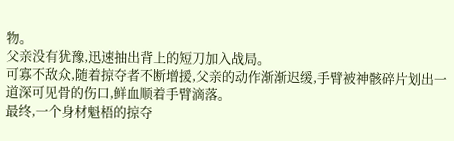物。
父亲没有犹豫,迅速抽出背上的短刀加入战局。
可寡不敌众,随着掠夺者不断增援,父亲的动作渐渐迟缓,手臂被神骸碎片划出一道深可见骨的伤口,鲜血顺着手臂滴落。
最终,一个身材魁梧的掠夺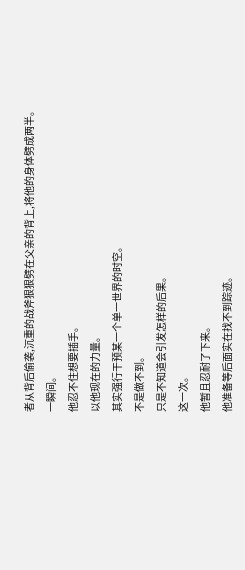者从背后偷袭,沉重的战斧狠狠劈在父亲的背上,将他的身体劈成两半。
一瞬间。
他忍不住想要插手。
以他现在的力量。
其实强行干预某一个单一世界的时空。
不是做不到。
只是不知道会引发怎样的后果。
这一次。
他暂且忍耐了下来。
他准备等后面实在找不到踪迹。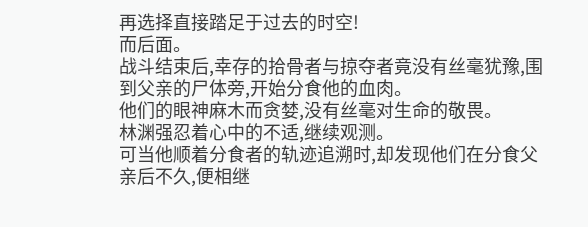再选择直接踏足于过去的时空!
而后面。
战斗结束后,幸存的拾骨者与掠夺者竟没有丝毫犹豫,围到父亲的尸体旁,开始分食他的血肉。
他们的眼神麻木而贪婪,没有丝毫对生命的敬畏。
林渊强忍着心中的不适,继续观测。
可当他顺着分食者的轨迹追溯时,却发现他们在分食父亲后不久,便相继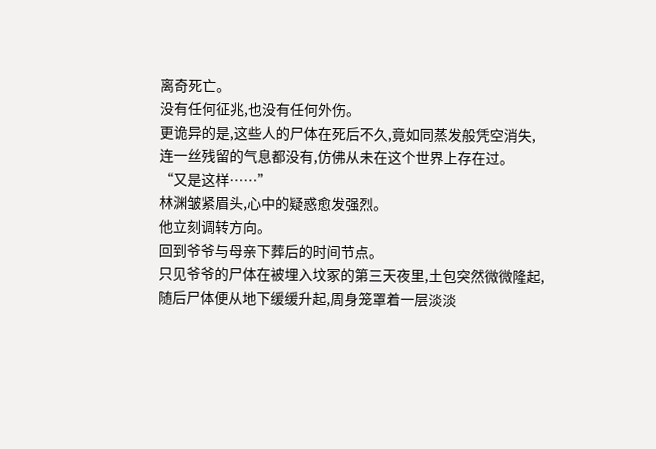离奇死亡。
没有任何征兆,也没有任何外伤。
更诡异的是,这些人的尸体在死后不久,竟如同蒸发般凭空消失,连一丝残留的气息都没有,仿佛从未在这个世界上存在过。
“又是这样……”
林渊皱紧眉头,心中的疑惑愈发强烈。
他立刻调转方向。
回到爷爷与母亲下葬后的时间节点。
只见爷爷的尸体在被埋入坟冢的第三天夜里,土包突然微微隆起,随后尸体便从地下缓缓升起,周身笼罩着一层淡淡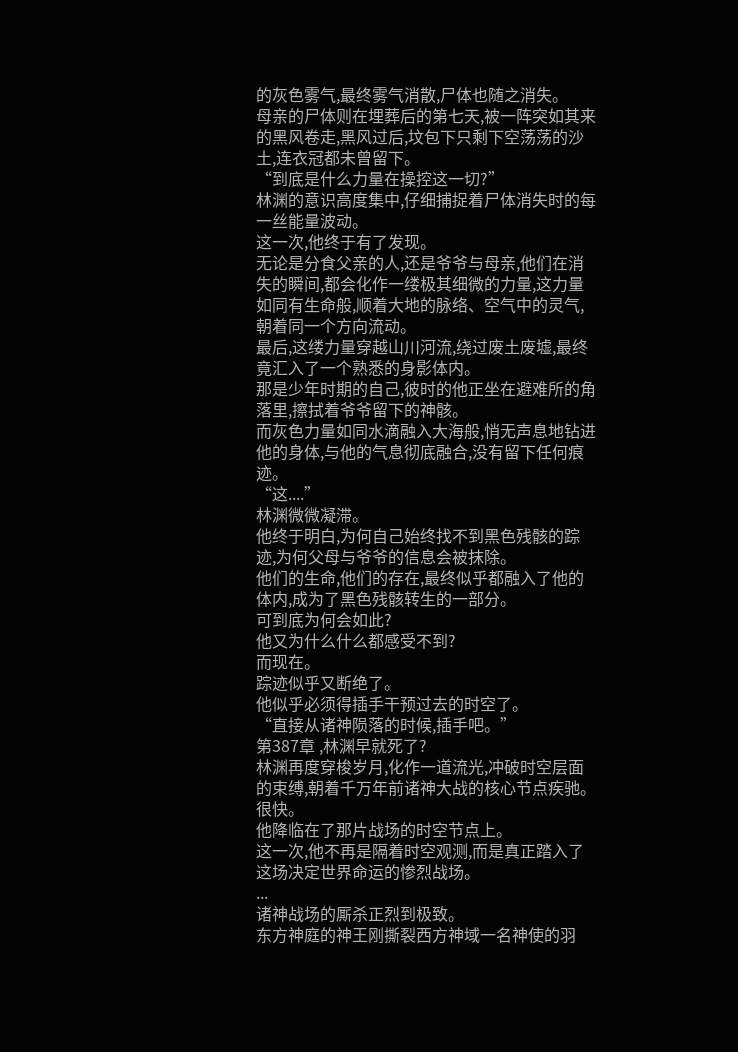的灰色雾气,最终雾气消散,尸体也随之消失。
母亲的尸体则在埋葬后的第七天,被一阵突如其来的黑风卷走,黑风过后,坟包下只剩下空荡荡的沙土,连衣冠都未曾留下。
“到底是什么力量在操控这一切?”
林渊的意识高度集中,仔细捕捉着尸体消失时的每一丝能量波动。
这一次,他终于有了发现。
无论是分食父亲的人,还是爷爷与母亲,他们在消失的瞬间,都会化作一缕极其细微的力量,这力量如同有生命般,顺着大地的脉络、空气中的灵气,朝着同一个方向流动。
最后,这缕力量穿越山川河流,绕过废土废墟,最终竟汇入了一个熟悉的身影体内。
那是少年时期的自己,彼时的他正坐在避难所的角落里,擦拭着爷爷留下的神骸。
而灰色力量如同水滴融入大海般,悄无声息地钻进他的身体,与他的气息彻底融合,没有留下任何痕迹。
“这....”
林渊微微凝滞。
他终于明白,为何自己始终找不到黑色残骸的踪迹,为何父母与爷爷的信息会被抹除。
他们的生命,他们的存在,最终似乎都融入了他的体内,成为了黑色残骸转生的一部分。
可到底为何会如此?
他又为什么什么都感受不到?
而现在。
踪迹似乎又断绝了。
他似乎必须得插手干预过去的时空了。
“直接从诸神陨落的时候,插手吧。”
第387章 ,林渊早就死了?
林渊再度穿梭岁月,化作一道流光,冲破时空层面的束缚,朝着千万年前诸神大战的核心节点疾驰。
很快。
他降临在了那片战场的时空节点上。
这一次,他不再是隔着时空观测,而是真正踏入了这场决定世界命运的惨烈战场。
...
诸神战场的厮杀正烈到极致。
东方神庭的神王刚撕裂西方神域一名神使的羽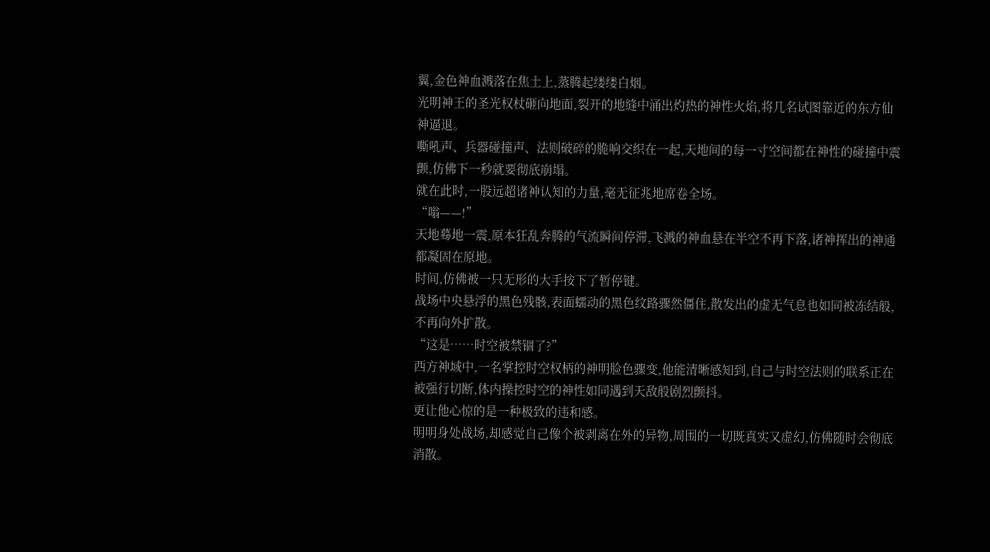翼,金色神血溅落在焦土上,蒸腾起缕缕白烟。
光明神王的圣光权杖砸向地面,裂开的地缝中涌出灼热的神性火焰,将几名试图靠近的东方仙神逼退。
嘶吼声、兵器碰撞声、法则破碎的脆响交织在一起,天地间的每一寸空间都在神性的碰撞中震颤,仿佛下一秒就要彻底崩塌。
就在此时,一股远超诸神认知的力量,毫无征兆地席卷全场。
“嗡——!”
天地蓦地一震,原本狂乱奔腾的气流瞬间停滞,飞溅的神血悬在半空不再下落,诸神挥出的神通都凝固在原地。
时间,仿佛被一只无形的大手按下了暂停键。
战场中央悬浮的黑色残骸,表面蠕动的黑色纹路骤然僵住,散发出的虚无气息也如同被冻结般,不再向外扩散。
“这是……时空被禁锢了?”
西方神域中,一名掌控时空权柄的神明脸色骤变,他能清晰感知到,自己与时空法则的联系正在被强行切断,体内操控时空的神性如同遇到天敌般剧烈颤抖。
更让他心惊的是一种极致的违和感。
明明身处战场,却感觉自己像个被剥离在外的异物,周围的一切既真实又虚幻,仿佛随时会彻底消散。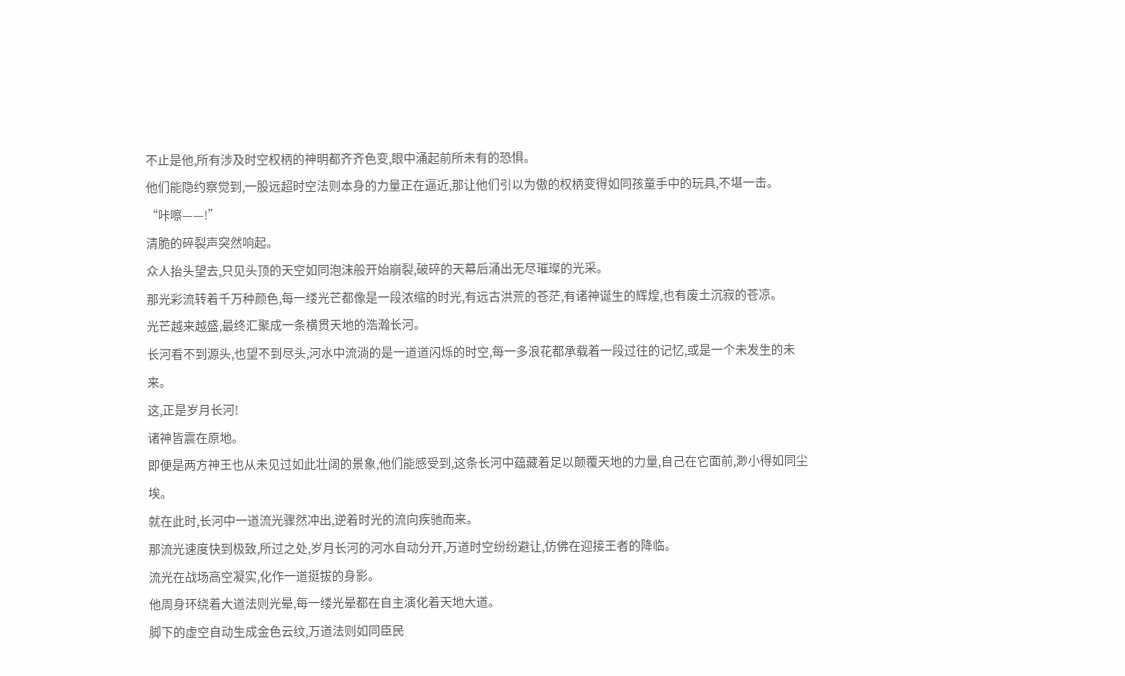不止是他,所有涉及时空权柄的神明都齐齐色变,眼中涌起前所未有的恐惧。
他们能隐约察觉到,一股远超时空法则本身的力量正在逼近,那让他们引以为傲的权柄变得如同孩童手中的玩具,不堪一击。
“咔嚓——!”
清脆的碎裂声突然响起。
众人抬头望去,只见头顶的天空如同泡沫般开始崩裂,破碎的天幕后涌出无尽璀璨的光采。
那光彩流转着千万种颜色,每一缕光芒都像是一段浓缩的时光,有远古洪荒的苍茫,有诸神诞生的辉煌,也有废土沉寂的苍凉。
光芒越来越盛,最终汇聚成一条横贯天地的浩瀚长河。
长河看不到源头,也望不到尽头,河水中流淌的是一道道闪烁的时空,每一多浪花都承载着一段过往的记忆,或是一个未发生的未来。
这,正是岁月长河!
诸神皆震在原地。
即便是两方神王也从未见过如此壮阔的景象,他们能感受到,这条长河中蕴藏着足以颠覆天地的力量,自己在它面前,渺小得如同尘埃。
就在此时,长河中一道流光骤然冲出,逆着时光的流向疾驰而来。
那流光速度快到极致,所过之处,岁月长河的河水自动分开,万道时空纷纷避让,仿佛在迎接王者的降临。
流光在战场高空凝实,化作一道挺拔的身影。
他周身环绕着大道法则光晕,每一缕光晕都在自主演化着天地大道。
脚下的虚空自动生成金色云纹,万道法则如同臣民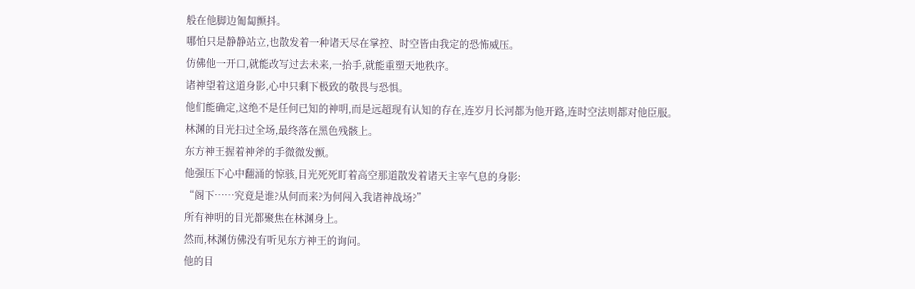般在他脚边匍匐颤抖。
哪怕只是静静站立,也散发着一种诸天尽在掌控、时空皆由我定的恐怖威压。
仿佛他一开口,就能改写过去未来,一抬手,就能重塑天地秩序。
诸神望着这道身影,心中只剩下极致的敬畏与恐惧。
他们能确定,这绝不是任何已知的神明,而是远超现有认知的存在,连岁月长河都为他开路,连时空法则都对他臣服。
林渊的目光扫过全场,最终落在黑色残骸上。
东方神王握着神斧的手微微发颤。
他强压下心中翻涌的惊骇,目光死死盯着高空那道散发着诸天主宰气息的身影:
“阁下……究竟是谁?从何而来?为何闯入我诸神战场?”
所有神明的目光都聚焦在林渊身上。
然而,林渊仿佛没有听见东方神王的询问。
他的目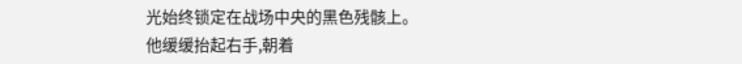光始终锁定在战场中央的黑色残骸上。
他缓缓抬起右手,朝着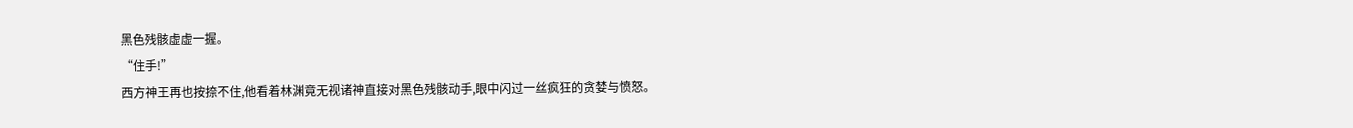黑色残骸虚虚一握。
“住手!”
西方神王再也按捺不住,他看着林渊竟无视诸神直接对黑色残骸动手,眼中闪过一丝疯狂的贪婪与愤怒。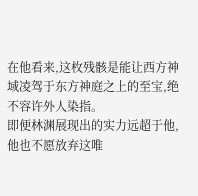在他看来,这枚残骸是能让西方神域凌驾于东方神庭之上的至宝,绝不容许外人染指。
即便林渊展现出的实力远超于他,他也不愿放弃这唯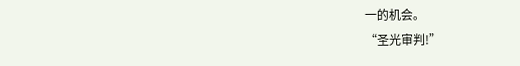一的机会。
“圣光审判!”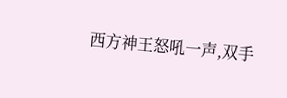西方神王怒吼一声,双手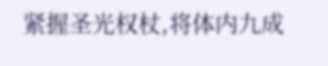紧握圣光权杖,将体内九成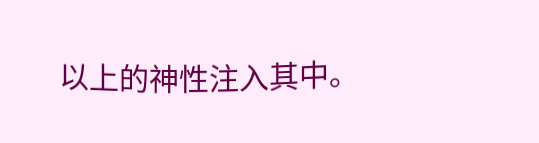以上的神性注入其中。